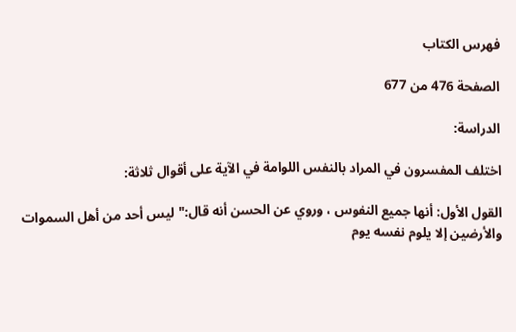فهرس الكتاب

الصفحة 476 من 677

الدراسة:

اختلف المفسرون في المراد بالنفس اللوامة في الآية على أقوال ثلاثة:

القول الأول: أنها جميع النفوس ، وروي عن الحسن أنه قال:"ليس أحد من أهل السموات والأرضين إلا يلوم نفسه يوم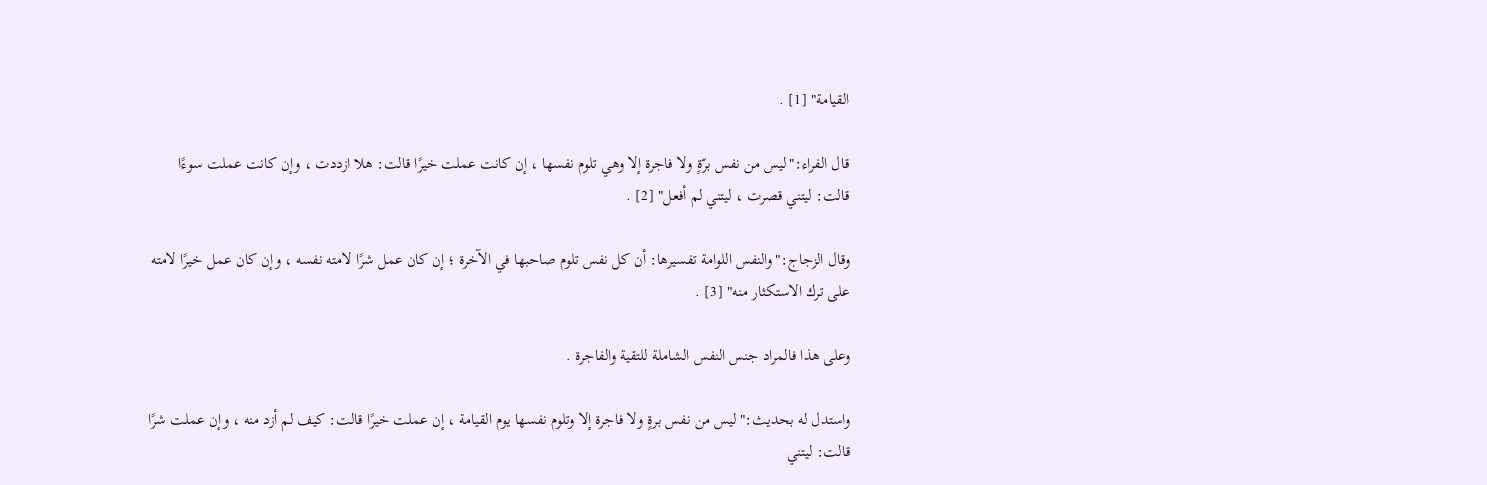القيامة" [1] .

قال الفراء:"ليس من نفس برّةٍ ولا فاجرة إلا وهي تلوم نفسها ، إن كانت عملت خيرًا قالت: هلا ازددت ، وإن كانت عملت سوءًا قالت: ليتني قصرت ، ليتني لم أفعل" [2] .

وقال الزجاج:"والنفس اللوامة تفسيرها: أن كل نفس تلوم صاحبها في الآخرة ؛ إن كان عمل شرًا لامته نفسه ، وإن كان عمل خيرًا لامته على ترك الاستكثار منه" [3] .

وعلى هذا فالمراد جنس النفس الشاملة للتقية والفاجرة .

واستدل له بحديث:"ليس من نفس برةٍ ولا فاجرة إلا وتلوم نفسها يوم القيامة ، إن عملت خيرًا قالت: كيف لم أزد منه ، وإن عملت شرًا قالت: ليتني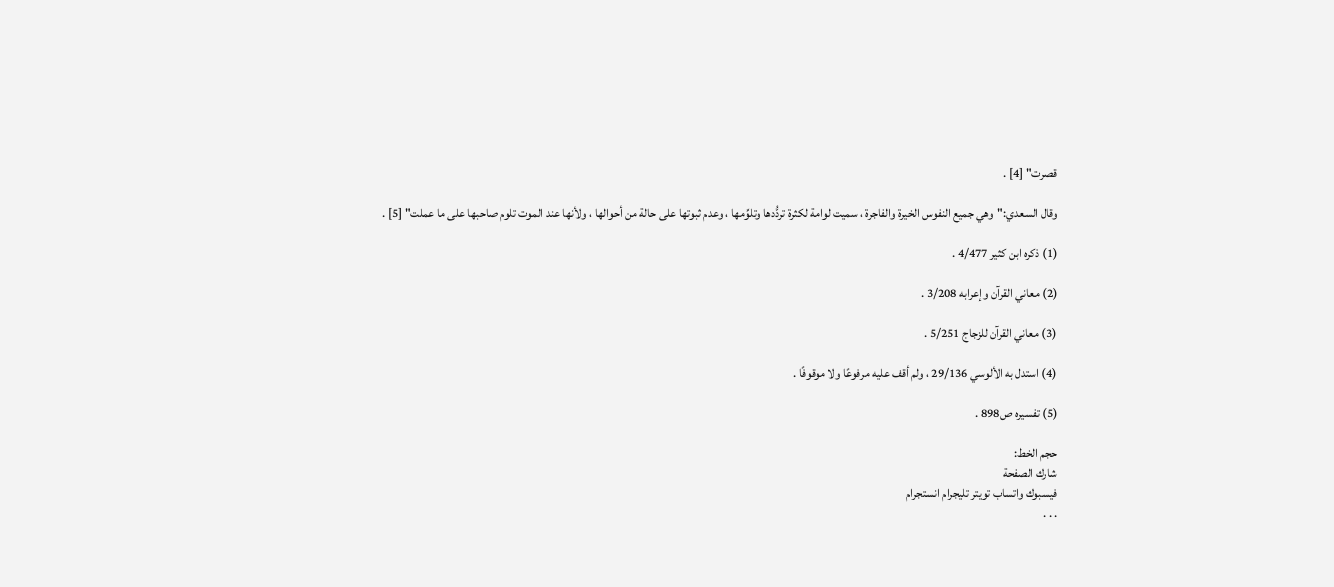قصرت" [4] .

وقال السعدي:"وهي جميع النفوس الخيرة والفاجرة ، سميت لوامة لكثرة تردُّدها وتلوِّمها ، وعدم ثبوتها على حالة من أحوالها ، ولأنها عند الموت تلوم صاحبها على ما عملت" [5] .

(1) ذكره ابن كثير 4/477 .

(2) معاني القرآن وإعرابه 3/208 .

(3) معاني القرآن للزجاج 5/251 .

(4) استدل به الألوسي 29/136 ، ولم أقف عليه مرفوعًا ولا موقوفًا .

(5) تفسيره ص898 .

حجم الخط:
شارك الصفحة
فيسبوك واتساب تويتر تليجرام انستجرام
. . .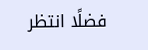فضلًا انتظر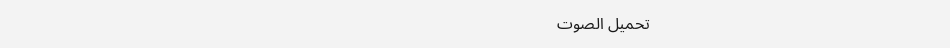تحميل الصوت